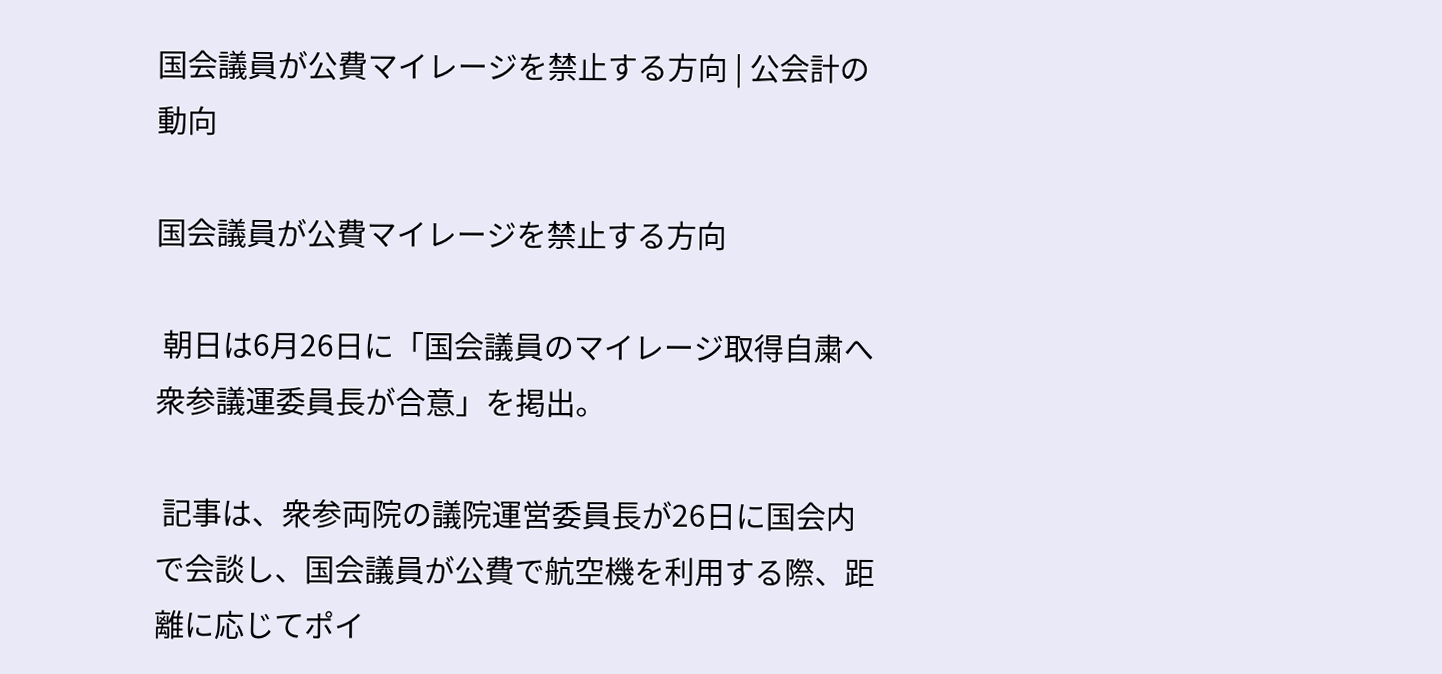国会議員が公費マイレージを禁止する方向 | 公会計の動向

国会議員が公費マイレージを禁止する方向

 朝日は6月26日に「国会議員のマイレージ取得自粛へ 衆参議運委員長が合意」を掲出。

 記事は、衆参両院の議院運営委員長が26日に国会内で会談し、国会議員が公費で航空機を利用する際、距離に応じてポイ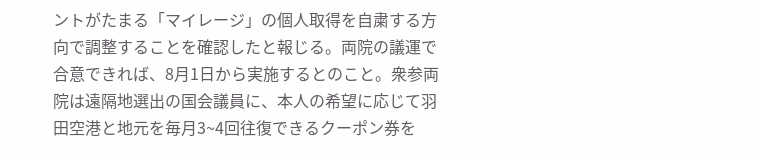ントがたまる「マイレージ」の個人取得を自粛する方向で調整することを確認したと報じる。両院の議運で合意できれば、8月1日から実施するとのこと。衆参両院は遠隔地選出の国会議員に、本人の希望に応じて羽田空港と地元を毎月3~4回往復できるクーポン券を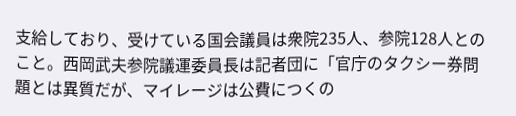支給しており、受けている国会議員は衆院235人、参院128人とのこと。西岡武夫参院議運委員長は記者団に「官庁のタクシー券問題とは異質だが、マイレージは公費につくの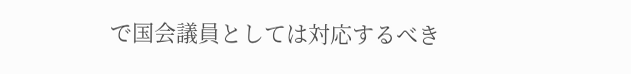で国会議員としては対応するべき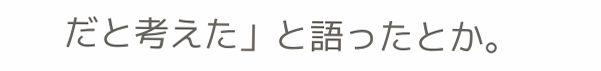だと考えた」と語ったとか。